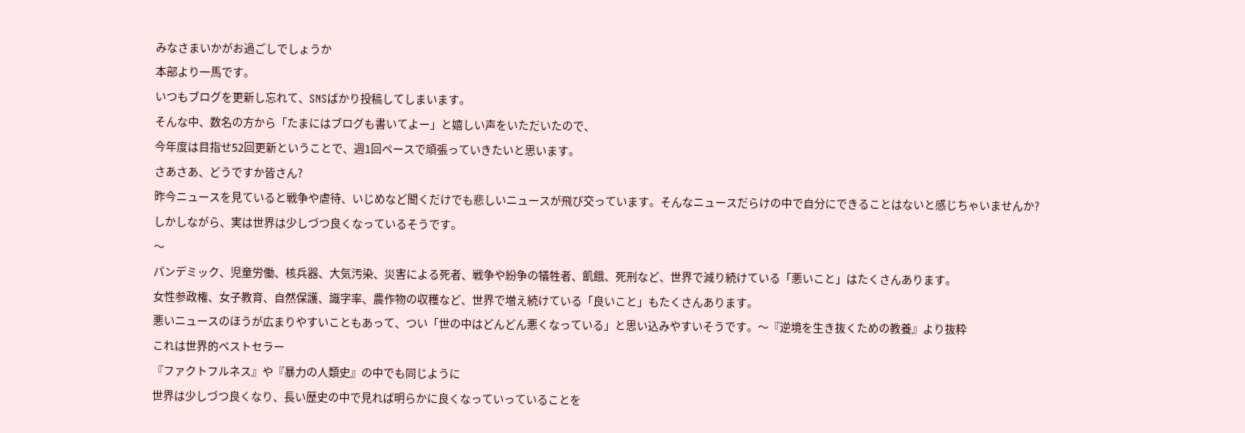みなさまいかがお過ごしでしょうか
本部より一馬です。
いつもブログを更新し忘れて、SNSばかり投稿してしまいます。
そんな中、数名の方から「たまにはブログも書いてよー」と嬉しい声をいただいたので、
今年度は目指せ52回更新ということで、週1回ペースで頑張っていきたいと思います。
さあさあ、どうですか皆さん?
昨今ニュースを見ていると戦争や虐待、いじめなど聞くだけでも悲しいニュースが飛び交っています。そんなニュースだらけの中で自分にできることはないと感じちゃいませんか?
しかしながら、実は世界は少しづつ良くなっているそうです。
〜
パンデミック、児童労働、核兵器、大気汚染、災害による死者、戦争や紛争の犠牲者、飢餓、死刑など、世界で減り続けている「悪いこと」はたくさんあります。
女性参政権、女子教育、自然保護、識字率、農作物の収穫など、世界で増え続けている「良いこと」もたくさんあります。
悪いニュースのほうが広まりやすいこともあって、つい「世の中はどんどん悪くなっている」と思い込みやすいそうです。〜『逆境を生き抜くための教養』より抜粋
これは世界的ベストセラー
『ファクトフルネス』や『暴力の人類史』の中でも同じように
世界は少しづつ良くなり、長い歴史の中で見れば明らかに良くなっていっていることを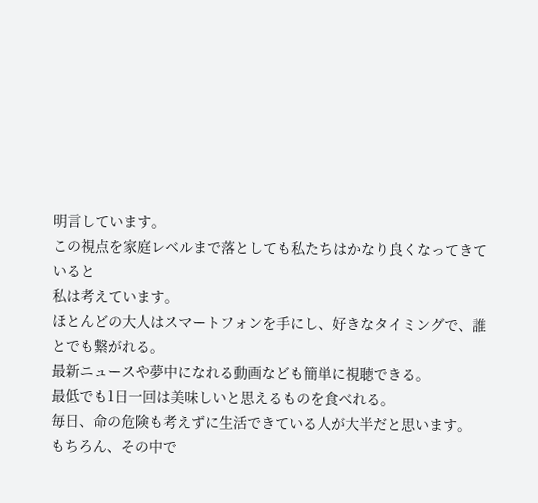明言しています。
この視点を家庭レベルまで落としても私たちはかなり良くなってきていると
私は考えています。
ほとんどの大人はスマートフォンを手にし、好きなタイミングで、誰とでも繋がれる。
最新ニュースや夢中になれる動画なども簡単に視聴できる。
最低でも1日一回は美味しいと思えるものを食べれる。
毎日、命の危険も考えずに生活できている人が大半だと思います。
もちろん、その中で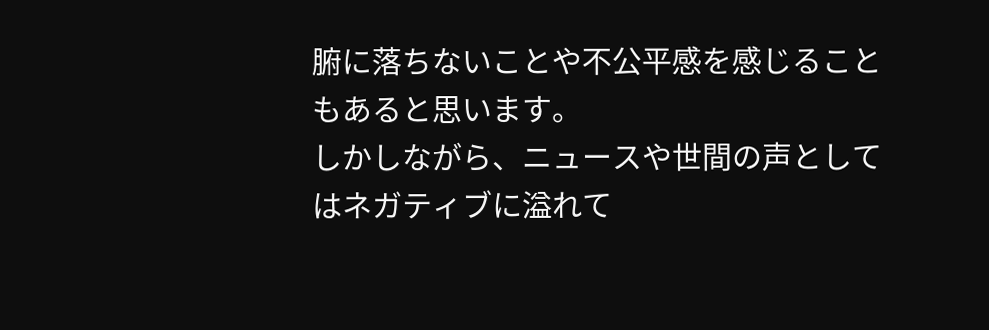腑に落ちないことや不公平感を感じることもあると思います。
しかしながら、ニュースや世間の声としてはネガティブに溢れて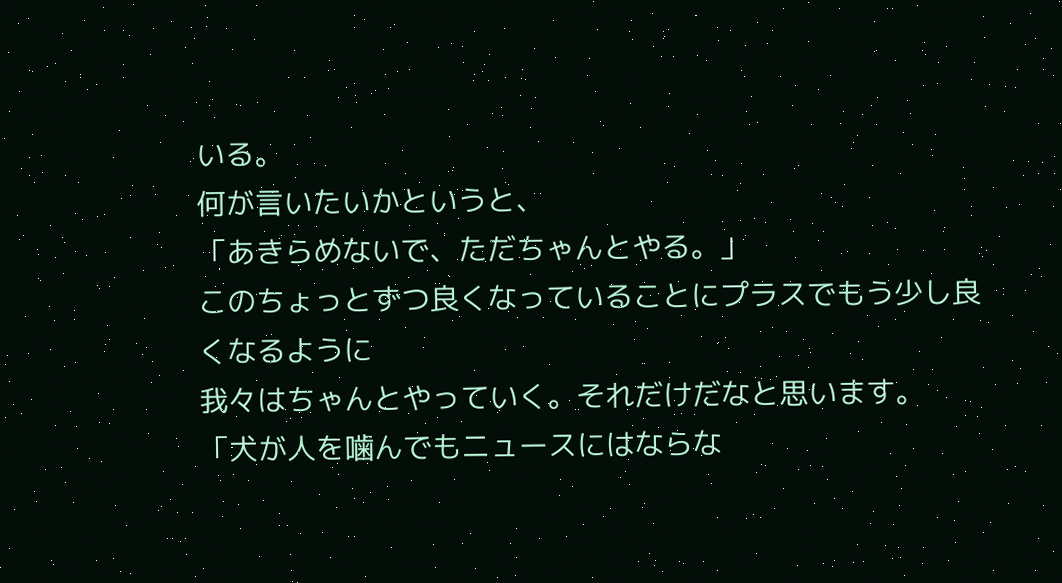いる。
何が言いたいかというと、
「あきらめないで、ただちゃんとやる。」
このちょっとずつ良くなっていることにプラスでもう少し良くなるように
我々はちゃんとやっていく。それだけだなと思います。
「犬が人を噛んでもニュースにはならな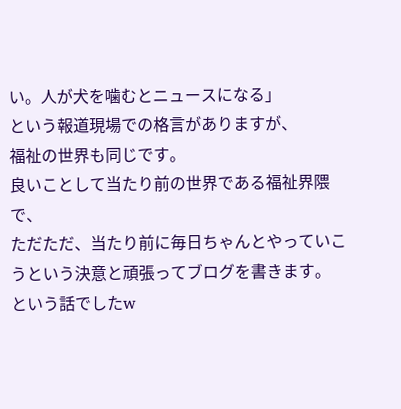い。人が犬を噛むとニュースになる」
という報道現場での格言がありますが、
福祉の世界も同じです。
良いことして当たり前の世界である福祉界隈で、
ただただ、当たり前に毎日ちゃんとやっていこうという決意と頑張ってブログを書きます。
という話でしたw